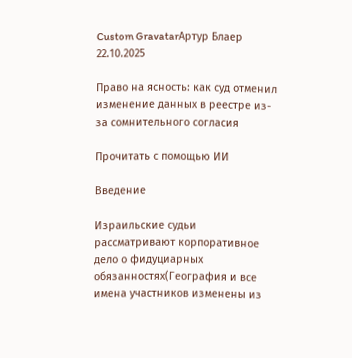Custom GravatarАртур Блаер
22.10.2025

Право на ясность: как суд отменил изменение данных в реестре из-за сомнительного согласия

Прочитать с помощью ИИ

Введение

Израильские судьи рассматривают корпоративное дело о фидуциарных обязанностях(География и все имена участников изменены из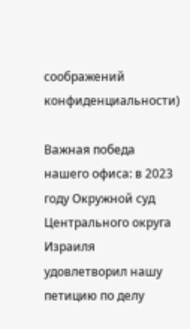соображений конфиденциальности)

Важная победа нашего офиса: в 2023 году Окружной суд Центрального округа Израиля удовлетворил нашу петицию по делу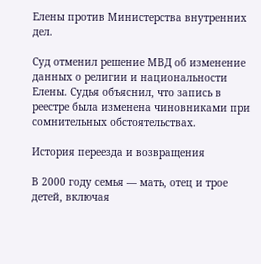Елены против Министерства внутренних дел.

Суд отменил решение МВД об изменение данных о религии и национальности Елены. Судья объяснил, что запись в реестре была изменена чиновниками при сомнительных обстоятельствах.

История переезда и возвращения

В 2000 году семья — мать, отец и трое детей, включая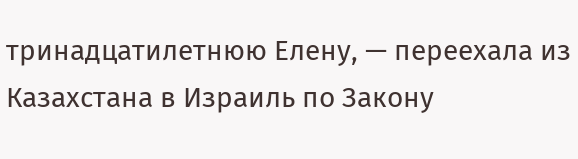тринадцатилетнюю Елену, — переехала из Казахстана в Израиль по Закону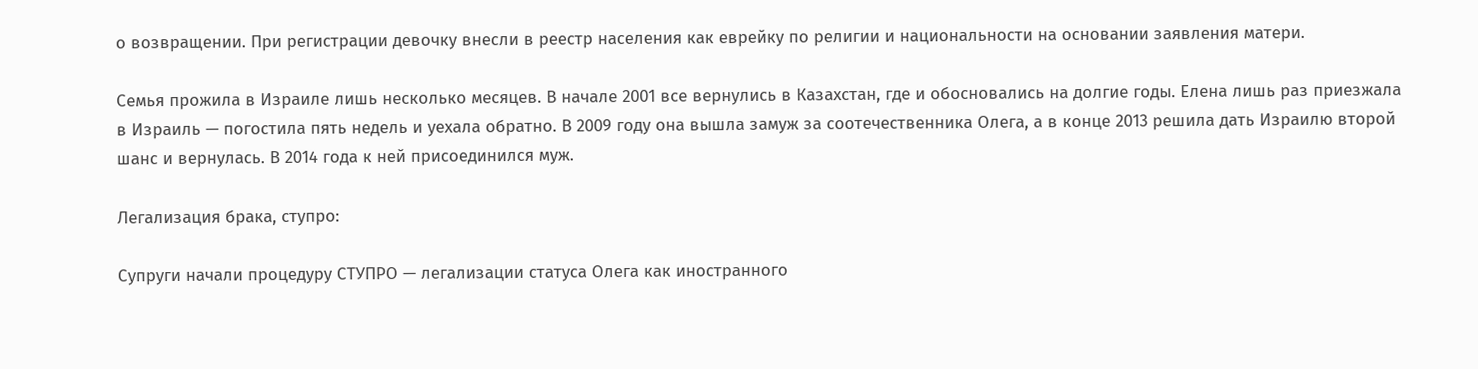о возвращении. При регистрации девочку внесли в реестр населения как еврейку по религии и национальности на основании заявления матери.

Семья прожила в Израиле лишь несколько месяцев. В начале 2001 все вернулись в Казахстан, где и обосновались на долгие годы. Елена лишь раз приезжала в Израиль — погостила пять недель и уехала обратно. В 2009 году она вышла замуж за соотечественника Олега, а в конце 2013 решила дать Израилю второй шанс и вернулась. В 2014 года к ней присоединился муж.

Легализация брака, ступро:

Супруги начали процедуру СТУПРО — легализации статуса Олега как иностранного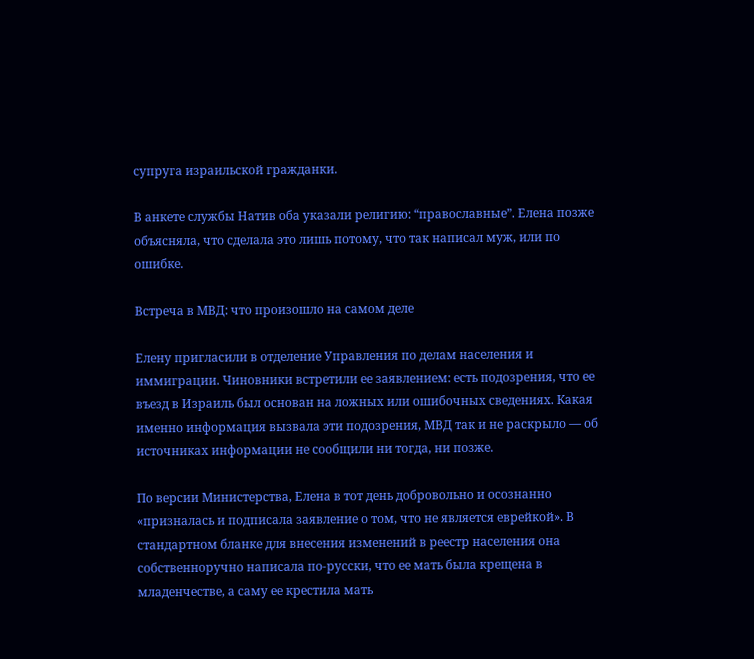супруга израильской гражданки.

В анкете службы Натив оба указали религию: “православные”. Елена позже объясняла, что сделала это лишь потому, что так написал муж, или по ошибке.

Встреча в МВД: что произошло на самом деле

Елену пригласили в отделение Управления по делам населения и иммиграции. Чиновники встретили ее заявлением: есть подозрения, что ее въезд в Израиль был основан на ложных или ошибочных сведениях. Какая именно информация вызвала эти подозрения, МВД так и не раскрыло — об источниках информации не сообщили ни тогда, ни позже.

По версии Министерства, Елена в тот день добровольно и осознанно «призналась и подписала заявление о том, что не является еврейкой». В стандартном бланке для внесения изменений в реестр населения она собственноручно написала по-русски, что ее мать была крещена в младенчестве, а саму ее крестила мать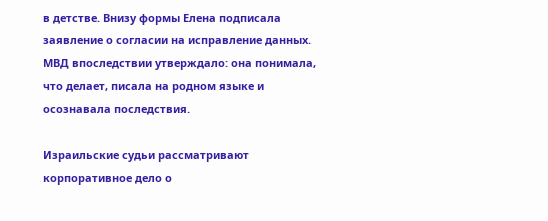в детстве. Внизу формы Елена подписала заявление о согласии на исправление данных. МВД впоследствии утверждало: она понимала, что делает, писала на родном языке и осознавала последствия.

Израильские судьи рассматривают корпоративное дело о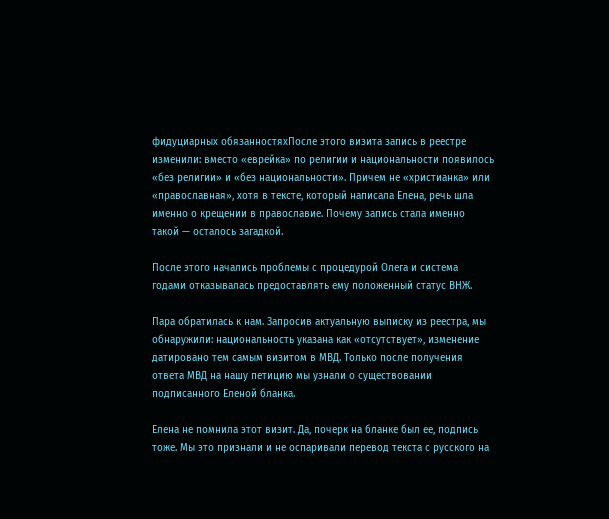фидуциарных обязанностяхПосле этого визита запись в реестре изменили: вместо «еврейка» по религии и национальности появилось «без религии» и «без национальности». Причем не «христианка» или «православная», хотя в тексте, который написала Елена, речь шла именно о крещении в православие. Почему запись стала именно такой — осталось загадкой.

После этого начались проблемы с процедурой Олега и система годами отказывалась предоставлять ему положенный статус ВНЖ.

Пара обратилась к нам. Запросив актуальную выписку из реестра, мы обнаружили: национальность указана как «отсутствует», изменение датировано тем самым визитом в МВД. Только после получения ответа МВД на нашу петицию мы узнали о существовании подписанного Еленой бланка.

Елена не помнила этот визит. Да, почерк на бланке был ее, подпись тоже. Мы это признали и не оспаривали перевод текста с русского на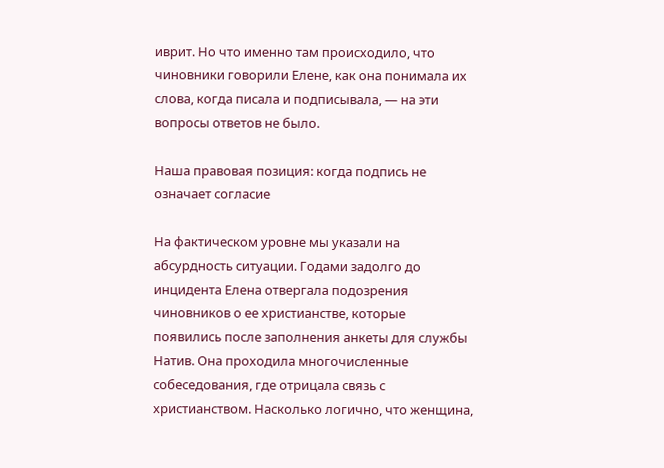иврит. Но что именно там происходило, что чиновники говорили Елене, как она понимала их слова, когда писала и подписывала, — на эти вопросы ответов не было.

Наша правовая позиция: когда подпись не означает согласие

На фактическом уровне мы указали на абсурдность ситуации. Годами задолго до инцидента Елена отвергала подозрения чиновников о ее христианстве, которые появились после заполнения анкеты для службы Натив. Она проходила многочисленные собеседования, где отрицала связь с христианством. Насколько логично, что женщина,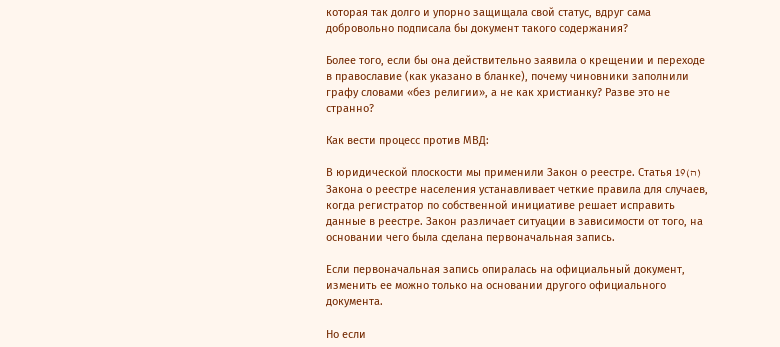которая так долго и упорно защищала свой статус, вдруг сама добровольно подписала бы документ такого содержания?

Более того, если бы она действительно заявила о крещении и переходе в православие (как указано в бланке), почему чиновники заполнили графу словами «без религии», а не как христианку? Разве это не странно?

Как вести процесс против МВД:

В юридической плоскости мы применили Закон о реестре. Статья 19(ה) Закона о реестре населения устанавливает четкие правила для случаев, когда регистратор по собственной инициативе решает исправить данные в реестре. Закон различает ситуации в зависимости от того, на основании чего была сделана первоначальная запись.

Если первоначальная запись опиралась на официальный документ,  изменить ее можно только на основании другого официального документа.

Но если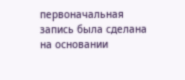первоначальная запись была сделана на основании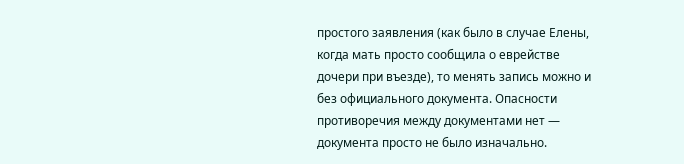простого заявления (как было в случае Елены, когда мать просто сообщила о еврействе дочери при въезде), то менять запись можно и без официального документа. Опасности противоречия между документами нет — документа просто не было изначально.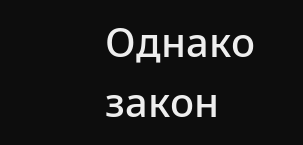Однако закон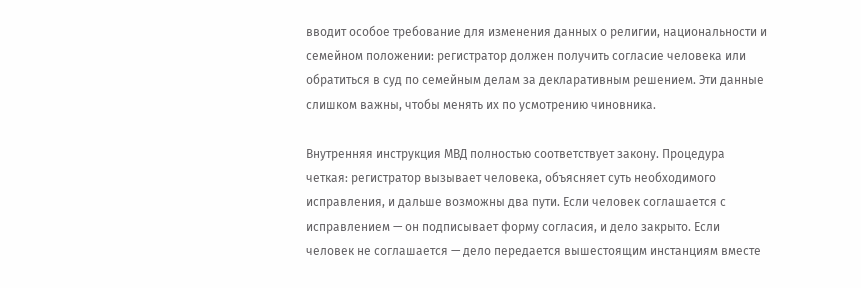вводит особое требование для изменения данных о религии, национальности и семейном положении: регистратор должен получить согласие человека или обратиться в суд по семейным делам за декларативным решением. Эти данные слишком важны, чтобы менять их по усмотрению чиновника.

Внутренняя инструкция МВД полностью соответствует закону. Процедура четкая: регистратор вызывает человека, объясняет суть необходимого исправления, и дальше возможны два пути. Если человек соглашается с исправлением — он подписывает форму согласия, и дело закрыто. Если человек не соглашается — дело передается вышестоящим инстанциям вместе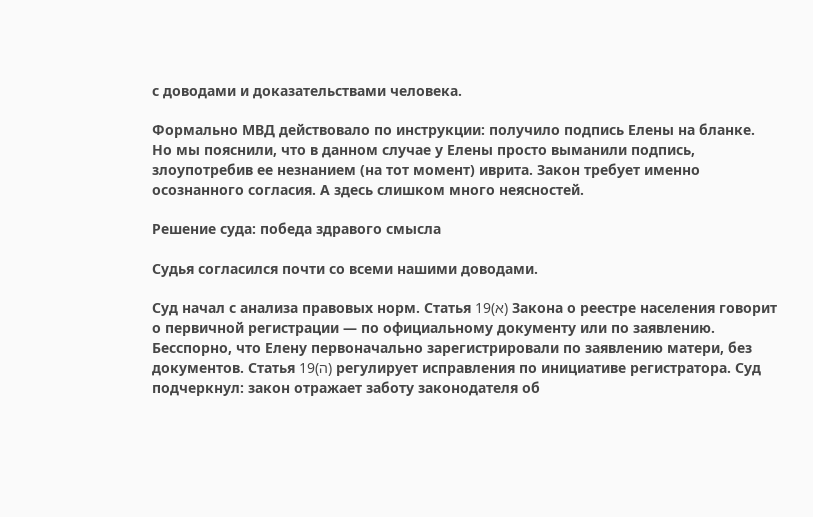с доводами и доказательствами человека.

Формально МВД действовало по инструкции: получило подпись Елены на бланке. Но мы пояснили, что в данном случае у Елены просто выманили подпись, злоупотребив ее незнанием (на тот момент) иврита. Закон требует именно осознанного согласия. А здесь слишком много неясностей.

Решение суда: победа здравого смысла

Судья cогласился почти со всеми нашими доводами.

Суд начал с анализа правовых норм. Статья 19(א) Закона о реестре населения говорит о первичной регистрации — по официальному документу или по заявлению. Бесспорно, что Елену первоначально зарегистрировали по заявлению матери, без документов. Статья 19(ה) регулирует исправления по инициативе регистратора. Суд подчеркнул: закон отражает заботу законодателя об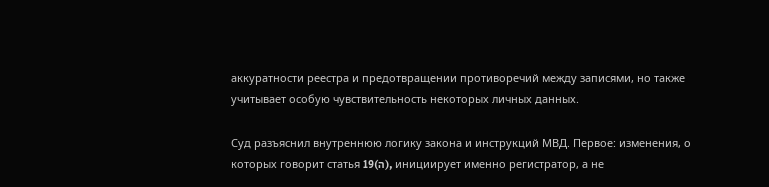аккуратности реестра и предотвращении противоречий между записями, но также учитывает особую чувствительность некоторых личных данных.

Суд разъяснил внутреннюю логику закона и инструкций МВД. Первое: изменения, о которых говорит статья 19(ה), инициирует именно регистратор, а не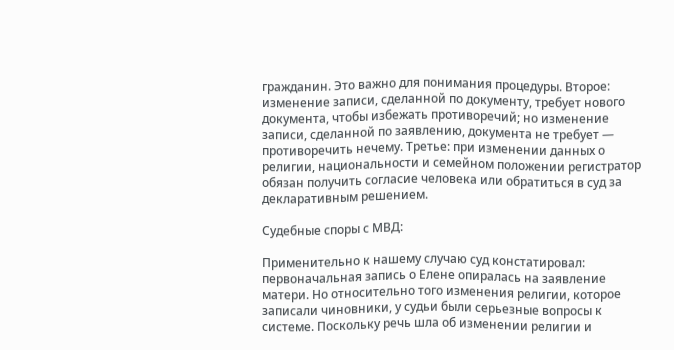гражданин. Это важно для понимания процедуры. Второе: изменение записи, сделанной по документу, требует нового документа, чтобы избежать противоречий; но изменение записи, сделанной по заявлению, документа не требует — противоречить нечему. Третье: при изменении данных о религии, национальности и семейном положении регистратор обязан получить согласие человека или обратиться в суд за декларативным решением.

Судебные споры с МВД:

Применительно к нашему случаю суд констатировал: первоначальная запись о Елене опиралась на заявление матери. Но относительно того изменения религии, которое записали чиновники, у судьи были серьезные вопросы к системе. Поскольку речь шла об изменении религии и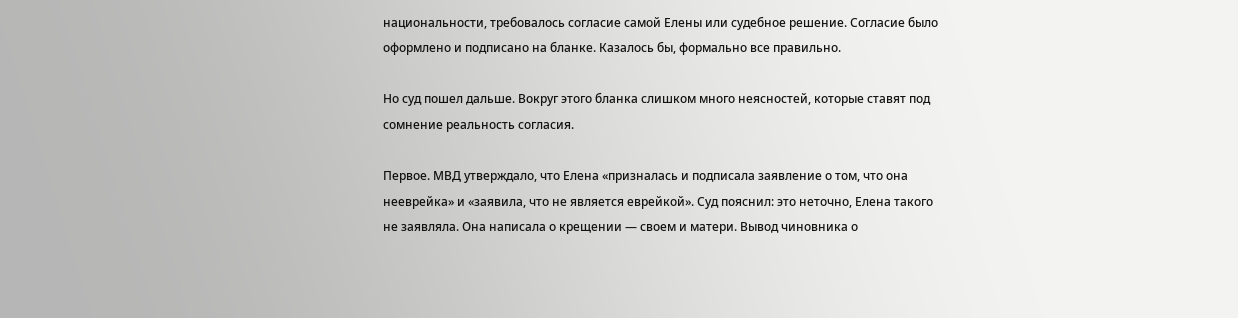национальности, требовалось согласие самой Елены или судебное решение. Согласие было оформлено и подписано на бланке. Казалось бы, формально все правильно.

Но суд пошел дальше. Вокруг этого бланка слишком много неясностей, которые ставят под сомнение реальность согласия.

Первое. МВД утверждало, что Елена «призналась и подписала заявление о том, что она нееврейка» и «заявила, что не является еврейкой». Суд пояснил: это неточно, Елена такого не заявляла. Она написала о крещении — своем и матери. Вывод чиновника о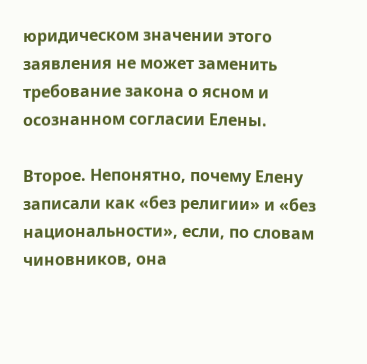юридическом значении этого заявления не может заменить требование закона о ясном и осознанном согласии Елены.

Второе. Непонятно, почему Елену записали как «без религии» и «без национальности», если, по словам чиновников, она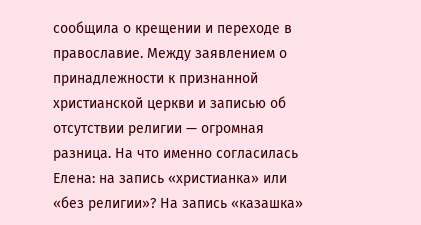сообщила о крещении и переходе в православие. Между заявлением о принадлежности к признанной христианской церкви и записью об отсутствии религии — огромная разница. На что именно согласилась Елена: на запись «христианка» или «без религии»? На запись «казашка»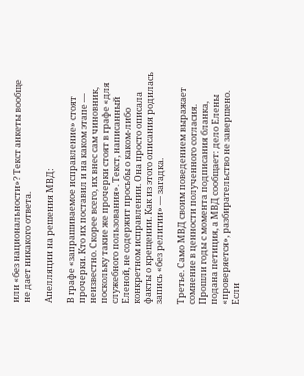или «без национальности»? Текст анкеты вообще не дает никакого ответа.

Апелляции на решения МВД:

В графе «запрашиваемое исправление» стоят прочерки. Кто их поставил и на каком этапе — неизвестно. Скорее всего, их внес сам чиновник, поскольку такие же прочерки стоят в графе «для служебного пользования». Текст, написанный Еленой, не содержит просьбы о каком-либо конкретном исправлении. Она просто описала факты о крещении. Как из этого описания родилась запись «без религии» — загадка.

Третье. Само МВД своим поведением выражает сомнение в ценности полученного согласия. Прошли годы с момента подписания бланка, подана петиция, а МВД сообщает: дело Елены «проверяется», разбирательство не завершено. Если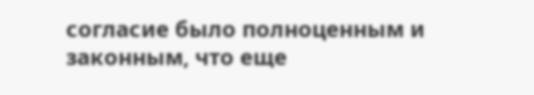согласие было полноценным и законным, что еще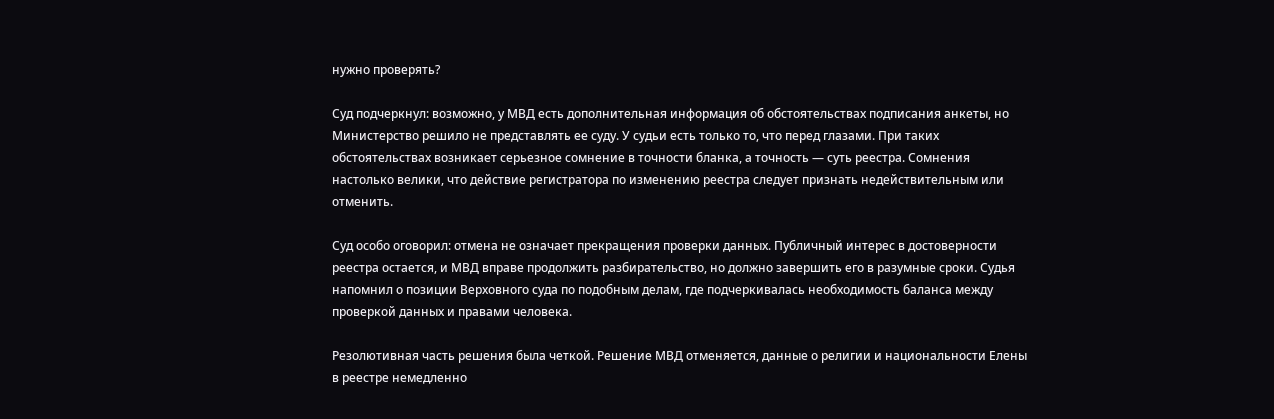нужно проверять?

Суд подчеркнул: возможно, у МВД есть дополнительная информация об обстоятельствах подписания анкеты, но Министерство решило не представлять ее суду. У судьи есть только то, что перед глазами. При таких обстоятельствах возникает серьезное сомнение в точности бланка, а точность — суть реестра. Сомнения настолько велики, что действие регистратора по изменению реестра следует признать недействительным или отменить.

Суд особо оговорил: отмена не означает прекращения проверки данных. Публичный интерес в достоверности реестра остается, и МВД вправе продолжить разбирательство, но должно завершить его в разумные сроки. Судья напомнил о позиции Верховного суда по подобным делам, где подчеркивалась необходимость баланса между проверкой данных и правами человека.

Резолютивная часть решения была четкой. Решение МВД отменяется, данные о религии и национальности Елены в реестре немедленно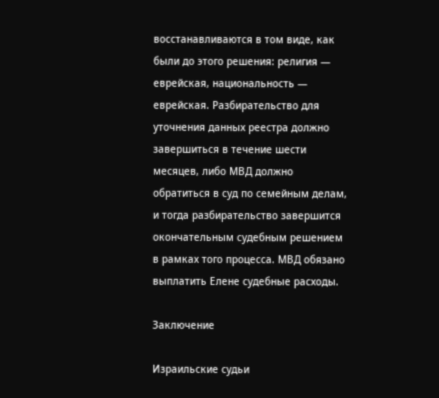восстанавливаются в том виде, как были до этого решения: религия — еврейская, национальность — еврейская. Разбирательство для уточнения данных реестра должно завершиться в течение шести месяцев, либо МВД должно обратиться в суд по семейным делам, и тогда разбирательство завершится окончательным судебным решением в рамках того процесса. МВД обязано выплатить Елене судебные расходы.

Заключение

Израильские судьи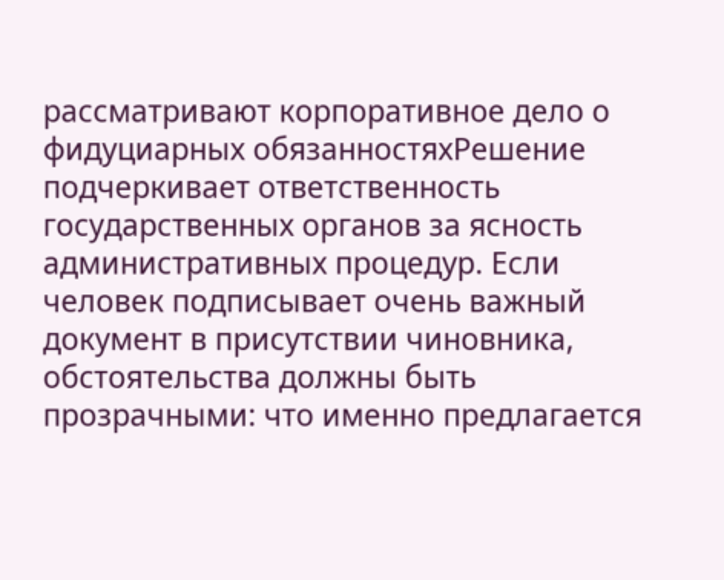рассматривают корпоративное дело о фидуциарных обязанностяхРешение подчеркивает ответственность государственных органов за ясность административных процедур. Если человек подписывает очень важный документ в присутствии чиновника, обстоятельства должны быть прозрачными: что именно предлагается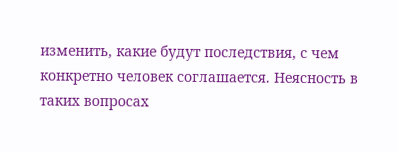изменить, какие будут последствия, с чем конкретно человек соглашается. Неясность в таких вопросах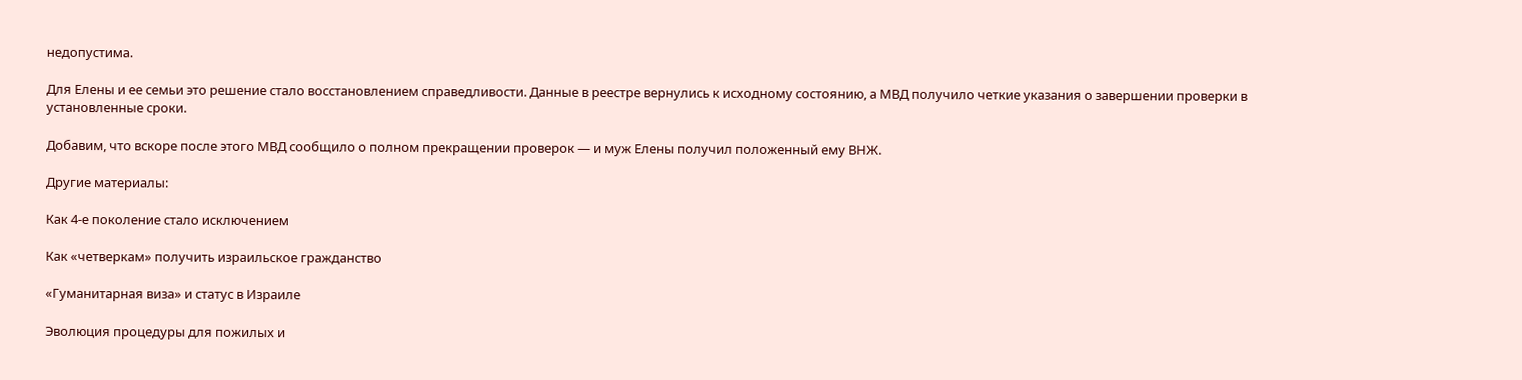недопустима.

Для Елены и ее семьи это решение стало восстановлением справедливости. Данные в реестре вернулись к исходному состоянию, а МВД получило четкие указания о завершении проверки в установленные сроки.

Добавим, что вскоре после этого МВД сообщило о полном прекращении проверок — и муж Елены получил положенный ему ВНЖ.

Другие материалы:

Как 4-е поколение стало исключением

Как «четверкам» получить израильское гражданство

«Гуманитарная виза» и статус в Израиле

Эволюция процедуры для пожилых и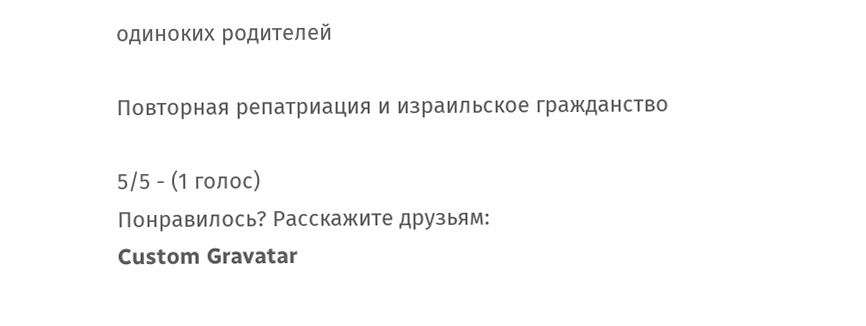одиноких родителей

Повторная репатриация и израильское гражданство

5/5 - (1 голос)
Понравилось? Расскажите друзьям:
Custom Gravatar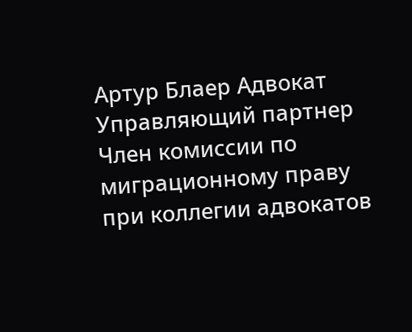Артур Блаер Адвокат
Управляющий партнер
Член комиссии по миграционному праву при коллегии адвокатов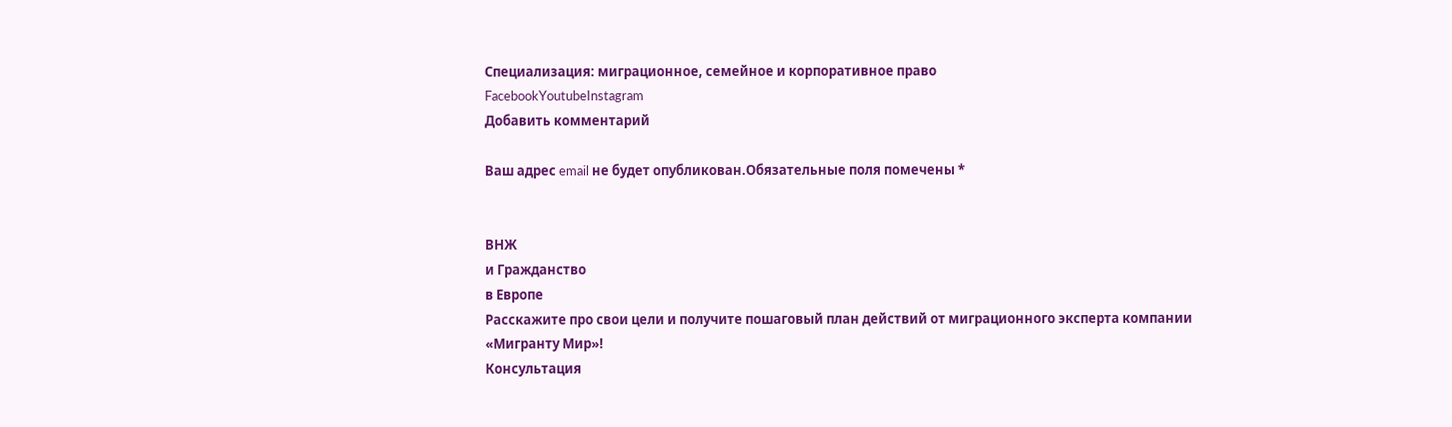Специализация: миграционное, семейное и корпоративное право
FacebookYoutubeInstagram
Добавить комментарий

Ваш адрес email не будет опубликован.Обязательные поля помечены *


ВНЖ
и Гражданство
в Европе
Расскажите про свои цели и получите пошаговый план действий от миграционного эксперта компании «Мигранту Мир»!
Консультация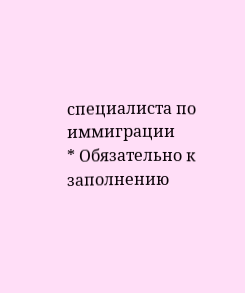специалиста по иммиграции
* Обязательно к заполнению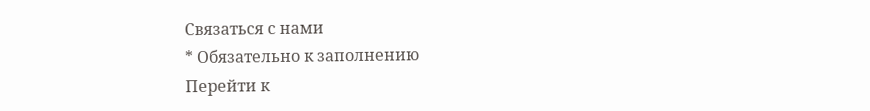Связаться с нами
* Обязательно к заполнению
Перейти к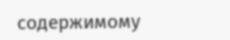содержимому